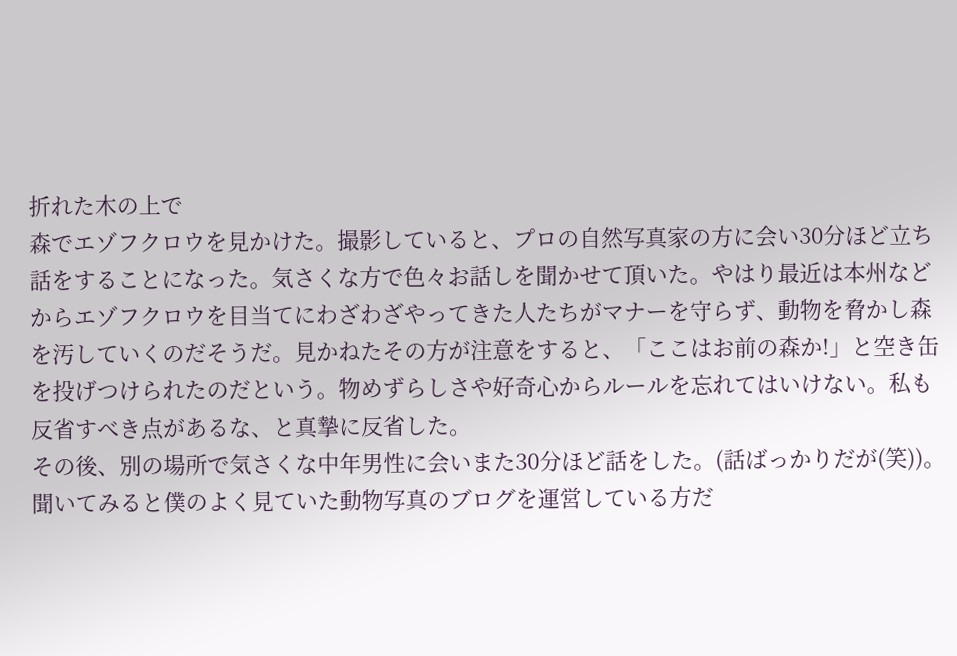折れた木の上で
森でエゾフクロウを見かけた。撮影していると、プロの自然写真家の方に会い30分ほど立ち話をすることになった。気さくな方で色々お話しを聞かせて頂いた。やはり最近は本州などからエゾフクロウを目当てにわざわざやってきた人たちがマナーを守らず、動物を脅かし森を汚していくのだそうだ。見かねたその方が注意をすると、「ここはお前の森か!」と空き缶を投げつけられたのだという。物めずらしさや好奇心からルールを忘れてはいけない。私も反省すべき点があるな、と真摯に反省した。
その後、別の場所で気さくな中年男性に会いまた30分ほど話をした。(話ばっかりだが(笑))。聞いてみると僕のよく見ていた動物写真のブログを運営している方だ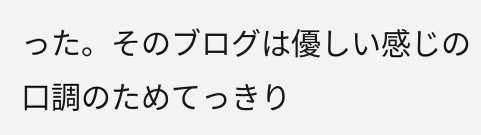った。そのブログは優しい感じの口調のためてっきり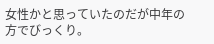女性かと思っていたのだが中年の方でびっくり。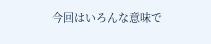今回はいろんな意味で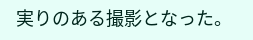実りのある撮影となった。